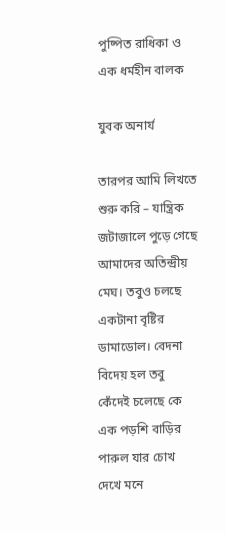পুষ্পিত রাধিকা ও এক ধর্মহীন বালক

যুবক অনার্য

তারপর আমি লিখতে শুরু করি – যান্ত্রিক জটাজালে পুড়ে গেছে আমাদের অতিন্দ্রীয় মেঘ। তবুও চলছে একটানা বৃষ্টির ডামাডোল। বেদনা বিদেয় হল তবু কেঁদেই চলেছে কে এক পড়শি বাড়ির পারুল যার চোখ দেখে মনে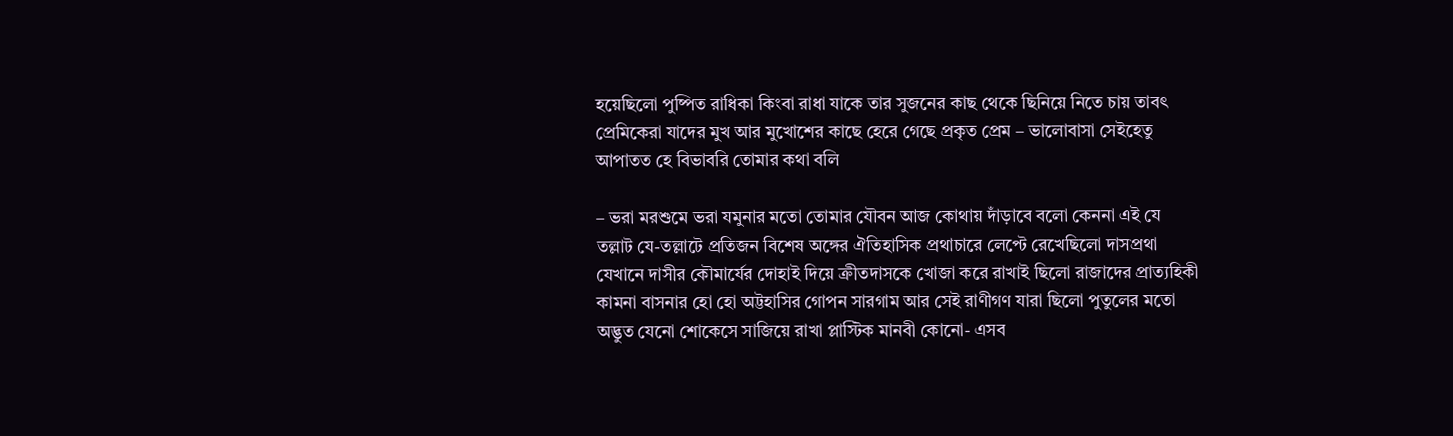হয়েছিলো পুষ্পিত রাধিকা কিংবা রাধা যাকে তার সুজনের কাছ থেকে ছিনিয়ে নিতে চায় তাবৎ প্রেমিকেরা যাদের মুখ আর মুখোশের কাছে হেরে গেছে প্রকৃত প্রেম – ভালোবাসা সেইহেতু আপাতত হে বিভাবরি তোমার কথা বলি

– ভরা মরশুমে ভরা যমুনার মতো তোমার যৌবন আজ কোথায় দাঁড়াবে বলো কেননা এই যে তল্লাট যে-তল্লাটে প্রতিজন বিশেষ অঙ্গের ঐতিহাসিক প্রথাচারে লেপ্টে রেখেছিলো দাসপ্রথা যেখানে দাসীর কৌমার্যের দোহাই দিয়ে ক্রীতদাসকে খোজা করে রাখাই ছিলো রাজাদের প্রাত্যহিকী কামনা বাসনার হো হো অট্টহাসির গোপন সারগাম আর সেই রাণীগণ যারা ছিলো পুতুলের মতো অদ্ভুত যেনো শোকেসে সাজিয়ে রাখা প্লাস্টিক মানবী কোনো- এসব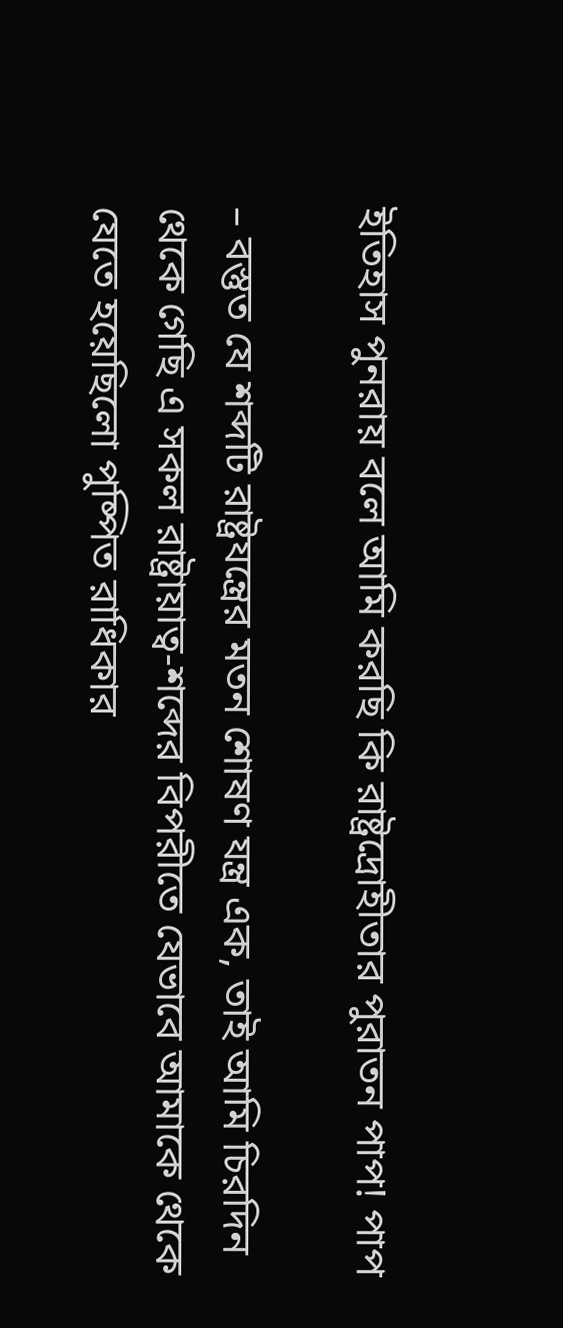ইতিহাস পুনরায় বলে আমি করছি কি রাষ্ট্রদ্রোহীতার পুরাতন পাপ! পাপ

– বস্তুত যে শব্দটি রাষ্ট্রযন্ত্রের মতন শোষণ যন্ত্র এক, তাই আমি চিরদিন থেকে গেছি এ সকল রাষ্ট্রায়াত্ব-শব্দের বিপরীতে যেভাবে আমাকে থেকে যেতে হয়েছিলো পুষ্পিত রাধিকার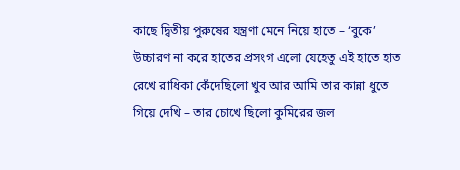কাছে দ্বিতীয় পুরুষের যন্ত্রণা মেনে নিয়ে হাতে – ‘বুকে’ উচ্চারণ না করে হাতের প্রসংগ এলো যেহেতু এই হাতে হাত রেখে রাধিকা কেঁদেছিলো খুব আর আমি তার কান্না ধুতে গিয়ে দেখি – তার চোখে ছিলো কুমিরের জল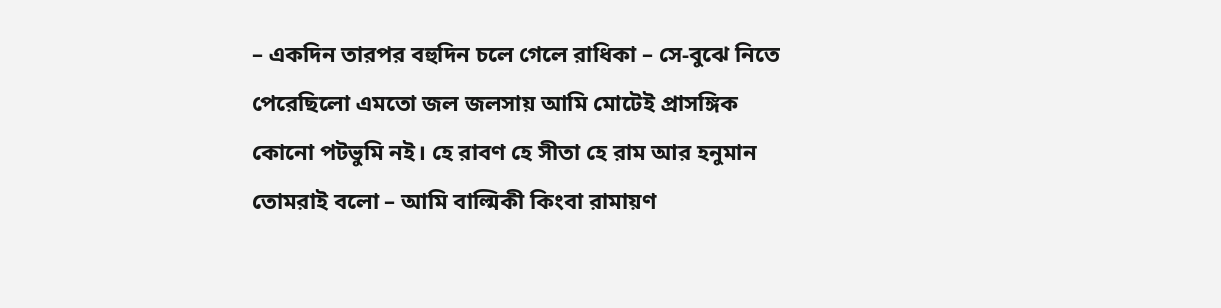– একদিন তারপর বহুদিন চলে গেলে রাধিকা – সে-বুঝে নিতে পেরেছিলো এমতো জল জলসায় আমি মোটেই প্রাসঙ্গিক কোনো পটভুমি নই। হে রাবণ হে সীতা হে রাম আর হনুমান তোমরাই বলো – আমি বাল্মিকী কিংবা রামায়ণ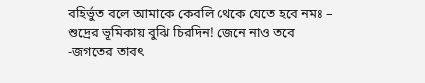বহির্ভুত বলে আমাকে কেবলি থেকে যেতে হবে নমঃ – শুদ্রের ভূমিকায় বুঝি চিরদিন! জেনে নাও তবে -জগতের তাবৎ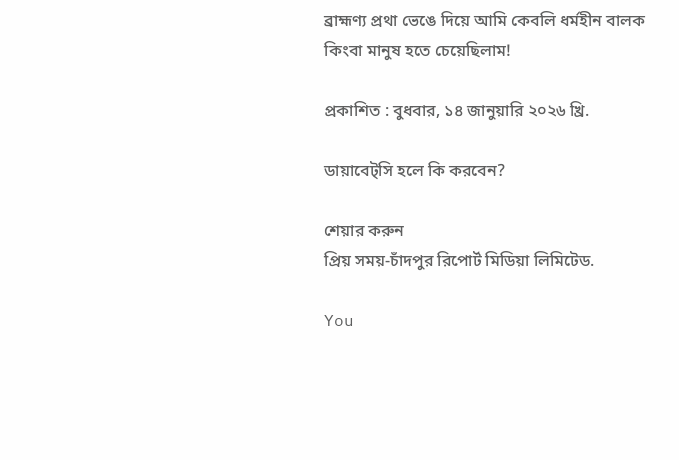ব্রাহ্মণ্য প্রথা ভেঙে দিয়ে আমি কেবলি ধর্মহীন বালক কিংবা মানুষ হতে চেয়েছিলাম!

প্রকাশিত : বুধবার, ১৪ জানুয়ারি ২০২৬ খ্রি.

ডায়াবেট্সি হলে কি করবেন?

শেয়ার করুন
প্রিয় সময়-চাঁদপুর রিপোর্ট মিডিয়া লিমিটেড.

You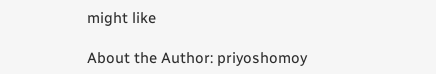might like

About the Author: priyoshomoy